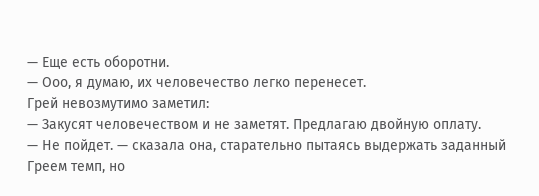— Еще есть оборотни.
— Ооо, я думаю, их человечество легко перенесет.
Грей невозмутимо заметил:
— Закусят человечеством и не заметят. Предлагаю двойную оплату.
— Не пойдет. — сказала она, старательно пытаясь выдержать заданный Греем темп, но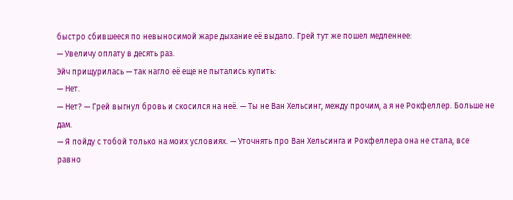быстро сбившееся по невыносимой жаре дыхание её выдало. Грей тут же пошел медленнее:
— Увеличу оплату в десять раз.
Эйч прищурилась — так нагло её еще не пытались купить:
— Нет.
— Нет? — Грей выгнул бровь и скосился на неё. — Ты не Ван Хельсинг, между прочим, а я не Рокфеллер. Больше не дам.
— Я пойду с тобой только на моих условиях. — Уточнять про Ван Хельсинга и Рокфеллера она не стала, все равно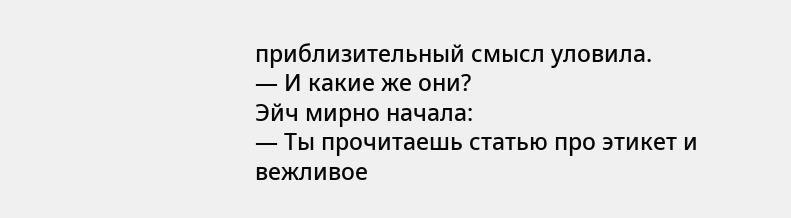приблизительный смысл уловила.
— И какие же они?
Эйч мирно начала:
— Ты прочитаешь статью про этикет и вежливое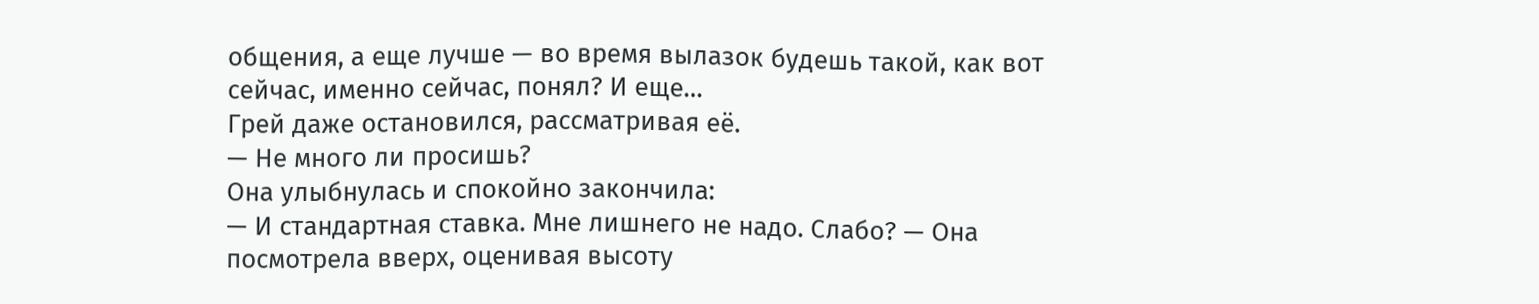общения, а еще лучше — во время вылазок будешь такой, как вот сейчас, именно сейчас, понял? И еще…
Грей даже остановился, рассматривая её.
— Не много ли просишь?
Она улыбнулась и спокойно закончила:
— И стандартная ставка. Мне лишнего не надо. Слабо? — Она посмотрела вверх, оценивая высоту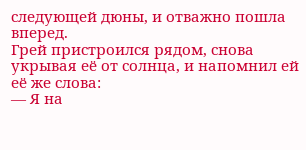следующей дюны, и отважно пошла вперед.
Грей пристроился рядом, снова укрывая её от солнца, и напомнил ей её же слова:
— Я на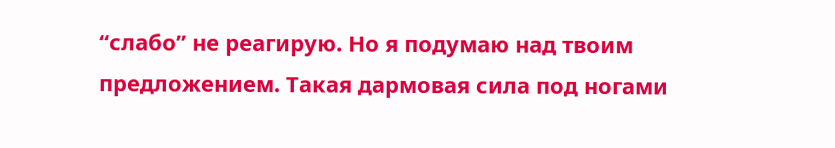“слабо” не реагирую. Но я подумаю над твоим предложением. Такая дармовая сила под ногами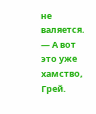не валяется.
— А вот это уже хамство, Грей.